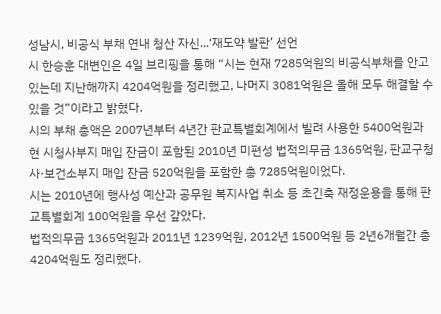성남시, 비공식 부채 연내 청산 자신...‘재도약 발판’ 선언
시 한승훈 대변인은 4일 브리핑을 통해 “시는 현재 7285억원의 비공식부채를 안고 있는데 지난해까지 4204억원을 정리했고, 나머지 3081억원은 올해 모두 해결할 수 있을 것”이라고 밝혔다.
시의 부채 총액은 2007년부터 4년간 판교특별회계에서 빌려 사용한 5400억원과 현 시청사부지 매입 잔금이 포함된 2010년 미편성 법적의무금 1365억원, 판교구청사·보건소부지 매입 잔금 520억원을 포함한 총 7285억원이었다.
시는 2010년에 행사성 예산과 공무원 복지사업 취소 등 초긴축 재정운용을 통해 판교특별회계 100억원을 우선 갚았다.
법적의무금 1365억원과 2011년 1239억원, 2012년 1500억원 등 2년6개월간 총 4204억원도 정리했다.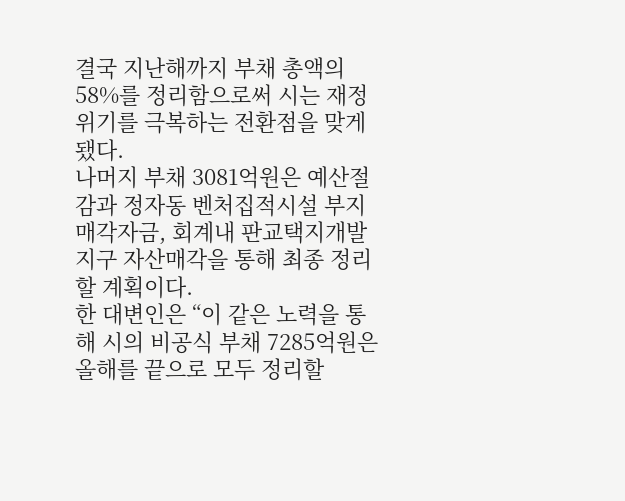결국 지난해까지 부채 총액의 58%를 정리함으로써 시는 재정위기를 극복하는 전환점을 맞게 됐다.
나머지 부채 3081억원은 예산절감과 정자동 벤처집적시설 부지 매각자금, 회계내 판교택지개발지구 자산매각을 통해 최종 정리할 계획이다.
한 대변인은 “이 같은 노력을 통해 시의 비공식 부채 7285억원은 올해를 끝으로 모두 정리할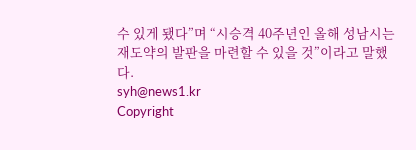수 있게 됐다”며 “시승격 40주년인 올해 성남시는 재도약의 발판을 마련할 수 있을 것”이라고 말했다.
syh@news1.kr
Copyright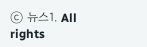ⓒ 뉴스1. All rights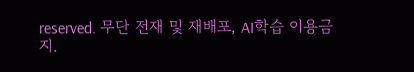reserved. 무단 전재 및 재배포, AI학습 이용금지.